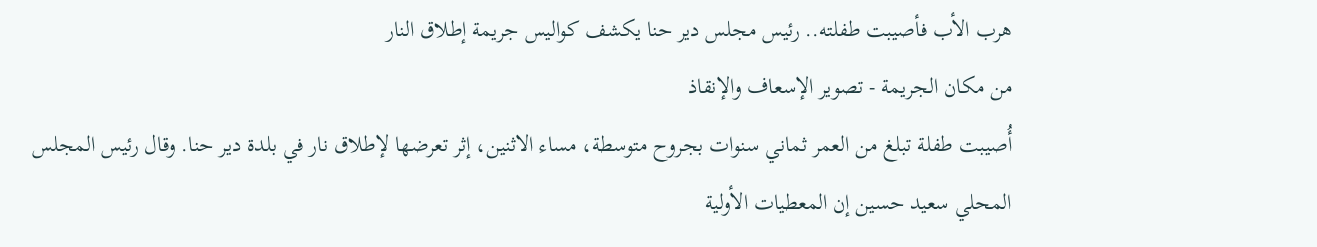هرب الأب فأصيبت طفلته.. رئيس مجلس دير حنا يكشف كواليس جريمة إطلاق النار
من مكان الجريمة - تصوير الإسعاف والإنقاذ
أُصيبت طفلة تبلغ من العمر ثماني سنوات بجروح متوسطة، مساء الاثنين، إثر تعرضها لإطلاق نار في بلدة دير حنا. وقال رئيس المجلس المحلي سعيد حسين إن المعطيات الأولية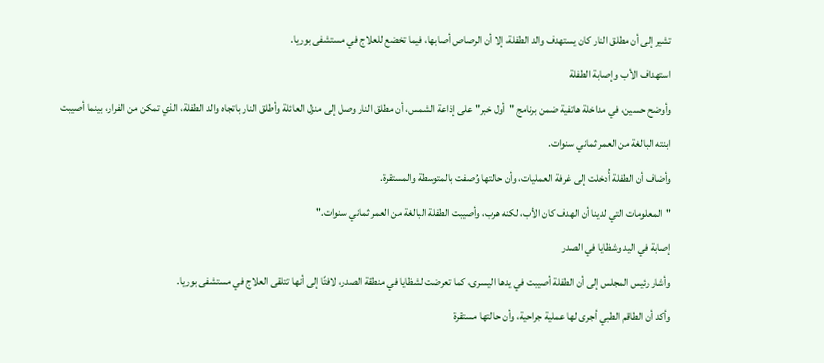تشير إلى أن مطلق النار كان يستهدف والد الطفلة، إلا أن الرصاص أصابها، فيما تخضع للعلاج في مستشفى بوريا.
استهداف الأب وإصابة الطفلة
وأوضح حسين، في مداخلة هاتفية ضمن برنامج "أول خبر" على إذاعة الشمس، أن مطلق النار وصل إلى منزل العائلة وأطلق النار باتجاه والد الطفلة، الذي تمكن من الفرار، بينما أصيبت ابنته البالغة من العمر ثماني سنوات.
وأضاف أن الطفلة أُدخلت إلى غرفة العمليات، وأن حالتها وُصفت بالمتوسطة والمستقرة.
"المعلومات التي لدينا أن الهدف كان الأب، لكنه هرب، وأصيبت الطفلة البالغة من العمر ثماني سنوات."
إصابة في اليد وشظايا في الصدر
وأشار رئيس المجلس إلى أن الطفلة أصيبت في يدها اليسرى، كما تعرضت لشظايا في منطقة الصدر، لافتًا إلى أنها تتلقى العلاج في مستشفى بوريا.
وأكد أن الطاقم الطبي أجرى لها عملية جراحية، وأن حالتها مستقرة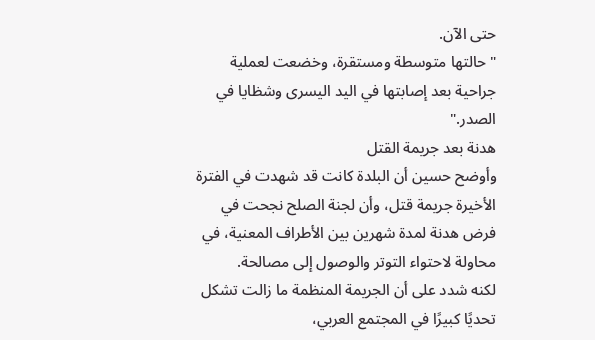حتى الآن.
"حالتها متوسطة ومستقرة، وخضعت لعملية جراحية بعد إصابتها في اليد اليسرى وشظايا في الصدر."
هدنة بعد جريمة القتل
وأوضح حسين أن البلدة كانت قد شهدت في الفترة الأخيرة جريمة قتل، وأن لجنة الصلح نجحت في فرض هدنة لمدة شهرين بين الأطراف المعنية، في محاولة لاحتواء التوتر والوصول إلى مصالحة.
لكنه شدد على أن الجريمة المنظمة ما زالت تشكل تحديًا كبيرًا في المجتمع العربي،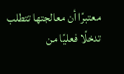معتبرًا أن معالجتها تتطلب تدخلًا فعليًا من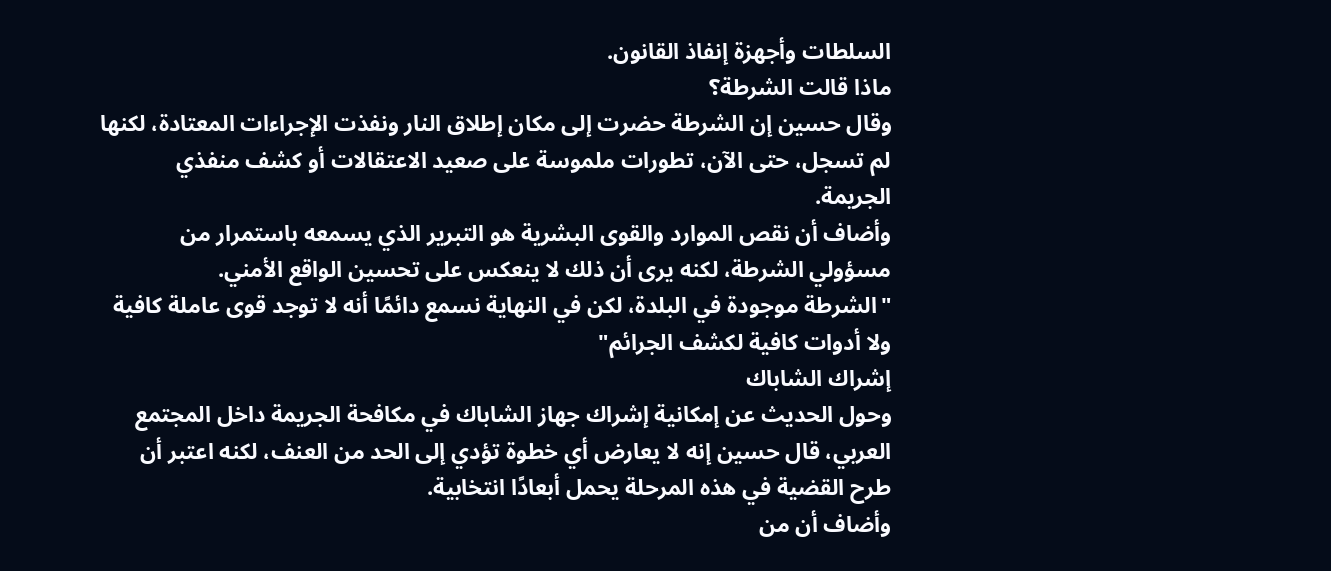السلطات وأجهزة إنفاذ القانون.
ماذا قالت الشرطة؟
وقال حسين إن الشرطة حضرت إلى مكان إطلاق النار ونفذت الإجراءات المعتادة، لكنها لم تسجل، حتى الآن، تطورات ملموسة على صعيد الاعتقالات أو كشف منفذي الجريمة.
وأضاف أن نقص الموارد والقوى البشرية هو التبرير الذي يسمعه باستمرار من مسؤولي الشرطة، لكنه يرى أن ذلك لا ينعكس على تحسين الواقع الأمني.
"الشرطة موجودة في البلدة، لكن في النهاية نسمع دائمًا أنه لا توجد قوى عاملة كافية ولا أدوات كافية لكشف الجرائم"
إشراك الشاباك
وحول الحديث عن إمكانية إشراك جهاز الشاباك في مكافحة الجريمة داخل المجتمع العربي، قال حسين إنه لا يعارض أي خطوة تؤدي إلى الحد من العنف، لكنه اعتبر أن طرح القضية في هذه المرحلة يحمل أبعادًا انتخابية.
وأضاف أن من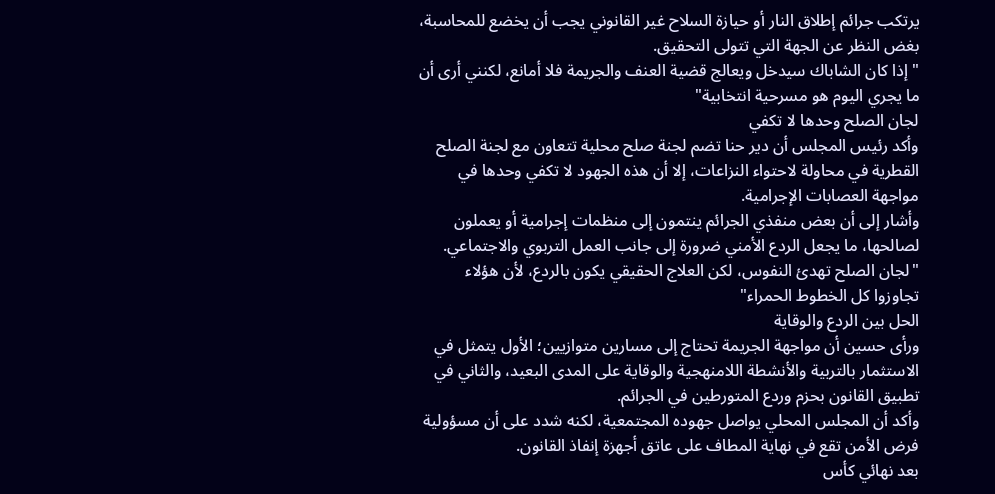يرتكب جرائم إطلاق النار أو حيازة السلاح غير القانوني يجب أن يخضع للمحاسبة، بغض النظر عن الجهة التي تتولى التحقيق.
"إذا كان الشاباك سيدخل ويعالج قضية العنف والجريمة فلا أمانع، لكنني أرى أن ما يجري اليوم هو مسرحية انتخابية"
لجان الصلح وحدها لا تكفي
وأكد رئيس المجلس أن دير حنا تضم لجنة صلح محلية تتعاون مع لجنة الصلح القطرية في محاولة لاحتواء النزاعات، إلا أن هذه الجهود لا تكفي وحدها في مواجهة العصابات الإجرامية.
وأشار إلى أن بعض منفذي الجرائم ينتمون إلى منظمات إجرامية أو يعملون لصالحها، ما يجعل الردع الأمني ضرورة إلى جانب العمل التربوي والاجتماعي.
"لجان الصلح تهدئ النفوس، لكن العلاج الحقيقي يكون بالردع، لأن هؤلاء تجاوزوا كل الخطوط الحمراء"
الحل بين الردع والوقاية
ورأى حسين أن مواجهة الجريمة تحتاج إلى مسارين متوازيين؛ الأول يتمثل في الاستثمار بالتربية والأنشطة اللامنهجية والوقاية على المدى البعيد، والثاني في تطبيق القانون بحزم وردع المتورطين في الجرائم.
وأكد أن المجلس المحلي يواصل جهوده المجتمعية، لكنه شدد على أن مسؤولية فرض الأمن تقع في نهاية المطاف على عاتق أجهزة إنفاذ القانون.
بعد نهائي كأس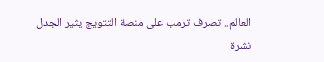العالم.. تصرف ترمب على منصة التتويج يثير الجدل
نشرة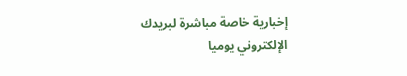إخبارية خاصة مباشرة لبريدك الإلكتروني يوميا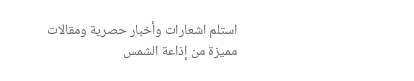استلم اشعارات وأخبار حصرية ومقالات مميزة من إذاعة الشمس